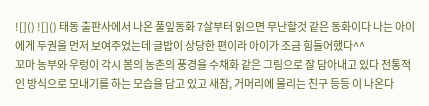![]() ![]() 태동 출판사에서 나온 풀잎동화 7살부터 읽으면 무난할것 같은 동화이다 나는 아이에게 두권을 먼저 보여주었는데 글밥이 상당한 편이라 아이가 조금 힘들어했다^^
꼬마 농부와 우렁이 각시 봄의 농촌의 풍경을 수채화 같은 그림으로 잘 담아내고 있다 전통적인 방식으로 모내기를 하는 모습을 담고 있고 새참, 거머리에 물리는 친구 등등 이 나온다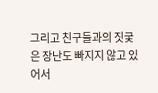그리고 친구들과의 짓궂은 장난도 빠지지 않고 있어서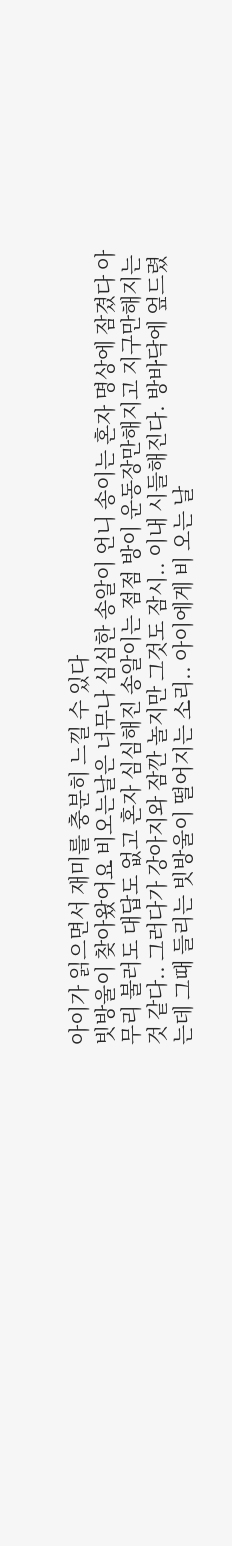아이가 읽으면서 재미를 충분히 느낄 수 있다
빗방울이 찾아왔어요 비오는날은 너무나 심심한 송알이 언니 송이는 혼자 명상에 잠겼다 아무리 불러도 대답도 없고 혼자 심심해진 송알이는 점점 방이 운동장만해지고 지구만해지는것 같다.. 그러다가 강아지와 잠깐 놀지만 그것도 잠시.. 이내 시들해진다. 방바닥에 엎드렸는데 그때 들리는 빗방울이 떨어지는 소리.. 아이에게 비 오는 날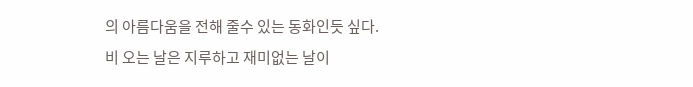의 아름다움을 전해 줄수 있는 동화인듯 싶다. 비 오는 날은 지루하고 재미없는 날이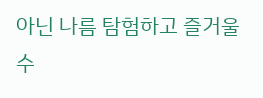아닌 나름 탐험하고 즐거울 수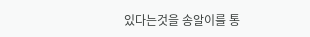있다는것을 송알이를 통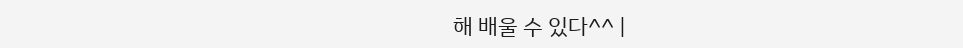해 배울 수 있다^^ |